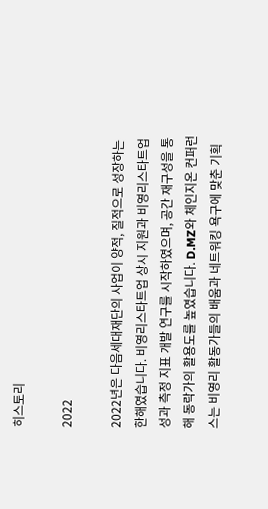히스토리

2022

2022년은 다음세대재단의 사업이 양적, 질적으로 성장하는 한해였습니다. 비영리스타트업 상시 지원과 비영리스타트업 성과 측정 지표 개발 연구를 시작하였으며, 공간 재구성을 통해 동락가의 활용도를 높였습니다. D.MZ와 체인지온 컨퍼런스는 비영리 활동가들의 배움과 네트워킹 욕구에 맞춘 기획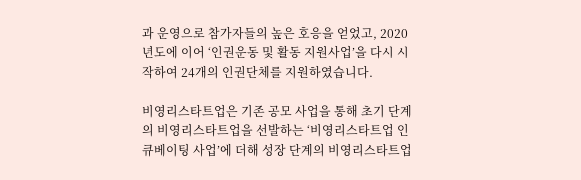과 운영으로 참가자들의 높은 호응을 얻었고, 2020년도에 이어 ‘인권운동 및 활동 지원사업’을 다시 시작하여 24개의 인권단체를 지원하였습니다.

비영리스타트업은 기존 공모 사업을 통해 초기 단계의 비영리스타트업을 선발하는 ‘비영리스타트업 인큐베이팅 사업’에 더해 성장 단계의 비영리스타트업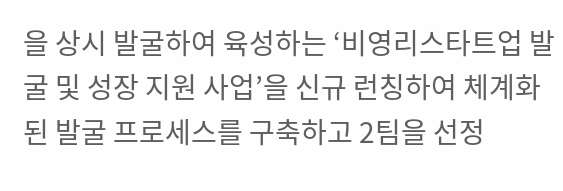을 상시 발굴하여 육성하는 ‘비영리스타트업 발굴 및 성장 지원 사업’을 신규 런칭하여 체계화된 발굴 프로세스를 구축하고 2팀을 선정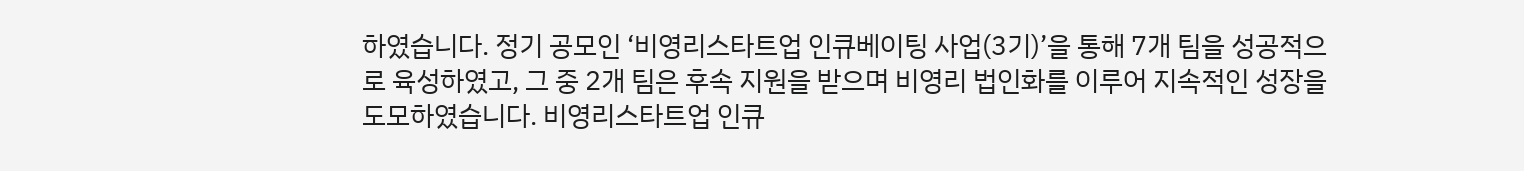하였습니다. 정기 공모인 ‘비영리스타트업 인큐베이팅 사업(3기)’을 통해 7개 팀을 성공적으로 육성하였고, 그 중 2개 팀은 후속 지원을 받으며 비영리 법인화를 이루어 지속적인 성장을 도모하였습니다. 비영리스타트업 인큐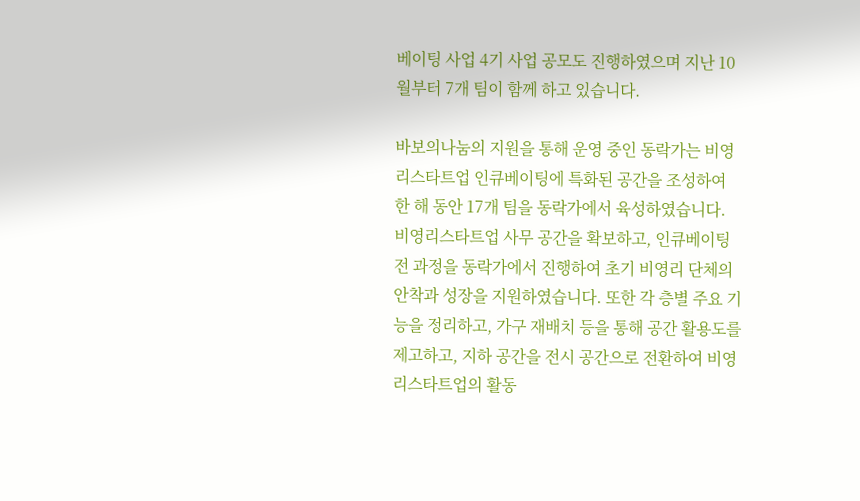베이팅 사업 4기 사업 공모도 진행하였으며 지난 10월부터 7개 팀이 함께 하고 있습니다.

바보의나눔의 지원을 통해 운영 중인 동락가는 비영리스타트업 인큐베이팅에 특화된 공간을 조성하여 한 해 동안 17개 팀을 동락가에서 육성하였습니다. 비영리스타트업 사무 공간을 확보하고, 인큐베이팅 전 과정을 동락가에서 진행하여 초기 비영리 단체의 안착과 성장을 지원하였습니다. 또한 각 층별 주요 기능을 정리하고, 가구 재배치 등을 통해 공간 활용도를 제고하고, 지하 공간을 전시 공간으로 전환하여 비영리스타트업의 활동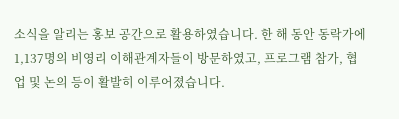소식을 알리는 홍보 공간으로 활용하였습니다. 한 해 동안 동락가에 1,137명의 비영리 이해관계자들이 방문하였고, 프로그램 참가, 협업 및 논의 등이 활발히 이루어졌습니다.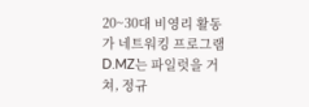20~30대 비영리 활동가 네트워킹 프로그램 D.MZ는 파일럿을 거쳐, 정규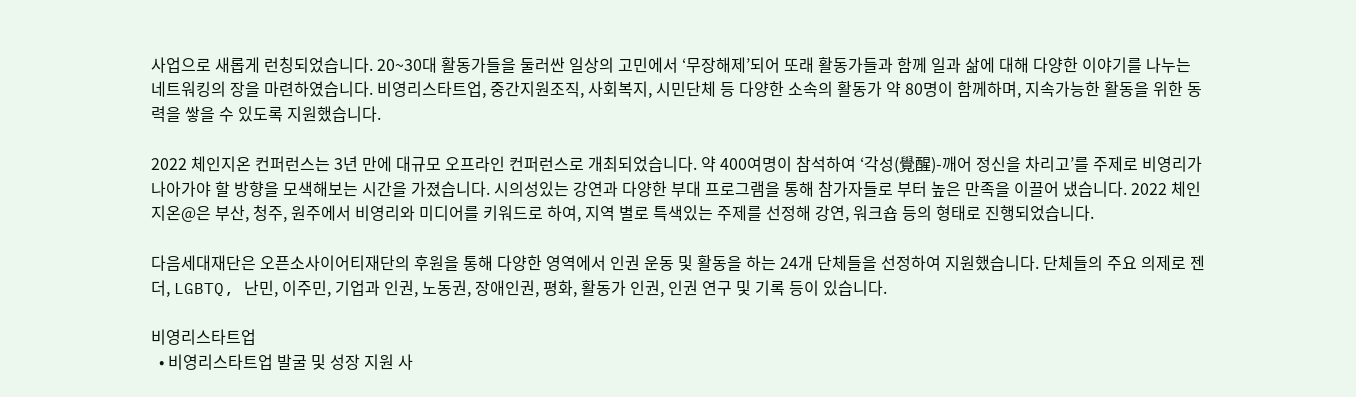사업으로 새롭게 런칭되었습니다. 20~30대 활동가들을 둘러싼 일상의 고민에서 ‘무장해제’되어 또래 활동가들과 함께 일과 삶에 대해 다양한 이야기를 나누는 네트워킹의 장을 마련하였습니다. 비영리스타트업, 중간지원조직, 사회복지, 시민단체 등 다양한 소속의 활동가 약 80명이 함께하며, 지속가능한 활동을 위한 동력을 쌓을 수 있도록 지원했습니다.

2022 체인지온 컨퍼런스는 3년 만에 대규모 오프라인 컨퍼런스로 개최되었습니다. 약 400여명이 참석하여 ‘각성(覺醒)-깨어 정신을 차리고’를 주제로 비영리가 나아가야 할 방향을 모색해보는 시간을 가졌습니다. 시의성있는 강연과 다양한 부대 프로그램을 통해 참가자들로 부터 높은 만족을 이끌어 냈습니다. 2022 체인지온@은 부산, 청주, 원주에서 비영리와 미디어를 키워드로 하여, 지역 별로 특색있는 주제를 선정해 강연, 워크숍 등의 형태로 진행되었습니다.

다음세대재단은 오픈소사이어티재단의 후원을 통해 다양한 영역에서 인권 운동 및 활동을 하는 24개 단체들을 선정하여 지원했습니다. 단체들의 주요 의제로 젠더, LGBTQ, 난민, 이주민, 기업과 인권, 노동권, 장애인권, 평화, 활동가 인권, 인권 연구 및 기록 등이 있습니다.

비영리스타트업
  • 비영리스타트업 발굴 및 성장 지원 사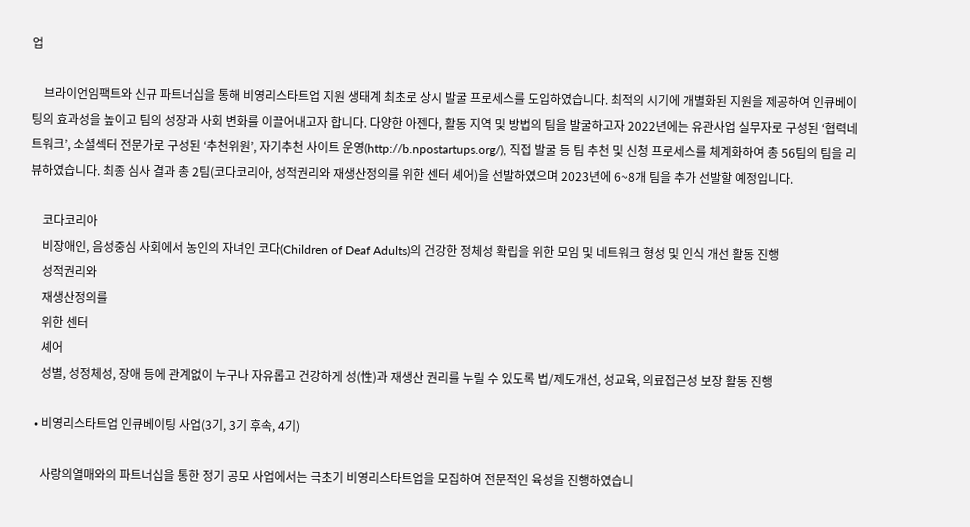업

    브라이언임팩트와 신규 파트너십을 통해 비영리스타트업 지원 생태계 최초로 상시 발굴 프로세스를 도입하였습니다. 최적의 시기에 개별화된 지원을 제공하여 인큐베이팅의 효과성을 높이고 팀의 성장과 사회 변화를 이끌어내고자 합니다. 다양한 아젠다, 활동 지역 및 방법의 팀을 발굴하고자 2022년에는 유관사업 실무자로 구성된 ‘협력네트워크’, 소셜섹터 전문가로 구성된 ‘추천위원’, 자기추천 사이트 운영(http://b.npostartups.org/), 직접 발굴 등 팀 추천 및 신청 프로세스를 체계화하여 총 56팀의 팀을 리뷰하였습니다. 최종 심사 결과 총 2팀(코다코리아, 성적권리와 재생산정의를 위한 센터 셰어)을 선발하였으며 2023년에 6~8개 팀을 추가 선발할 예정입니다.

    코다코리아
    비장애인, 음성중심 사회에서 농인의 자녀인 코다(Children of Deaf Adults)의 건강한 정체성 확립을 위한 모임 및 네트워크 형성 및 인식 개선 활동 진행
    성적권리와
    재생산정의를
    위한 센터
    셰어
    성별, 성정체성, 장애 등에 관계없이 누구나 자유롭고 건강하게 성(性)과 재생산 권리를 누릴 수 있도록 법/제도개선, 성교육, 의료접근성 보장 활동 진행

  • 비영리스타트업 인큐베이팅 사업(3기, 3기 후속, 4기)

    사랑의열매와의 파트너십을 통한 정기 공모 사업에서는 극초기 비영리스타트업을 모집하여 전문적인 육성을 진행하였습니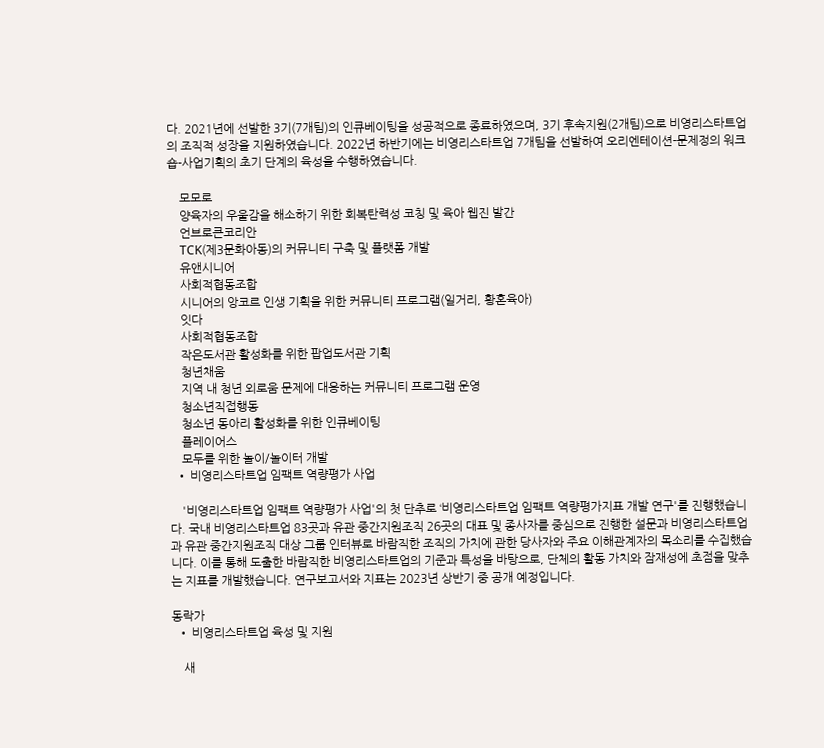다. 2021년에 선발한 3기(7개팀)의 인큐베이팅을 성공적으로 종료하였으며, 3기 후속지원(2개팀)으로 비영리스타트업의 조직적 성장을 지원하였습니다. 2022년 하반기에는 비영리스타트업 7개팀을 선발하여 오리엔테이션-문제정의 워크숍-사업기획의 초기 단계의 육성을 수행하였습니다.

    모모로
    양육자의 우울감을 해소하기 위한 회복탄력성 코칭 및 육아 웹진 발간
    언브로큰코리안
    TCK(제3문화아동)의 커뮤니티 구축 및 플랫폼 개발
    유앤시니어
    사회적협동조합
    시니어의 앙코르 인생 기획을 위한 커뮤니티 프로그램(일거리, 황혼육아)
    잇다
    사회적협동조합
    작은도서관 활성화를 위한 팝업도서관 기획
    청년채움
    지역 내 청년 외로움 문제에 대응하는 커뮤니티 프로그램 운영
    청소년직접행동
    청소년 동아리 활성화를 위한 인큐베이팅
    플레이어스
    모두를 위한 놀이/놀이터 개발
  • 비영리스타트업 임팩트 역량평가 사업

    '비영리스타트업 임팩트 역량평가 사업'의 첫 단추로 ‘비영리스타트업 임팩트 역량평가지표 개발 연구'를 진행했습니다. 국내 비영리스타트업 83곳과 유관 중간지원조직 26곳의 대표 및 종사자를 중심으로 진행한 설문과 비영리스타트업과 유관 중간지원조직 대상 그룹 인터뷰로 바람직한 조직의 가치에 관한 당사자와 주요 이해관계자의 목소리를 수집했습니다. 이를 통해 도출한 바람직한 비영리스타트업의 기준과 특성을 바탕으로, 단체의 활동 가치와 잠재성에 초점을 맞추는 지표를 개발했습니다. 연구보고서와 지표는 2023년 상반기 중 공개 예정입니다.

동락가
  • 비영리스타트업 육성 및 지원

    새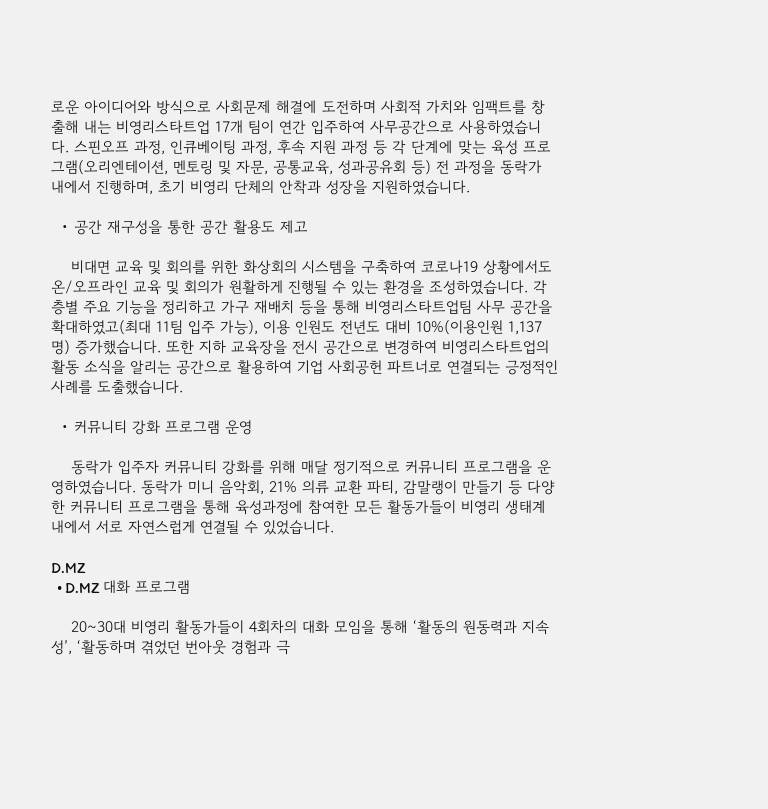로운 아이디어와 방식으로 사회문제 해결에 도전하며 사회적 가치와 임팩트를 창출해 내는 비영리스타트업 17개 팀이 연간 입주하여 사무공간으로 사용하였습니다. 스핀오프 과정, 인큐베이팅 과정, 후속 지원 과정 등 각 단계에 맞는 육성 프로그램(오리엔테이션, 멘토링 및 자문, 공통교육, 성과공유회 등) 전 과정을 동락가 내에서 진행하며, 초기 비영리 단체의 안착과 성장을 지원하였습니다.

  • 공간 재구성을 통한 공간 활용도 제고

    비대면 교육 및 회의를 위한 화상회의 시스템을 구축하여 코로나19 상황에서도 온/오프라인 교육 및 회의가 원활하게 진행될 수 있는 환경을 조성하였습니다. 각 층별 주요 기능을 정리하고 가구 재배치 등을 통해 비영리스타트업팀 사무 공간을 확대하였고(최대 11팀 입주 가능), 이용 인원도 전년도 대비 10%(이용인원 1,137명) 증가했습니다. 또한 지하 교육장을 전시 공간으로 변경하여 비영리스타트업의 활동 소식을 알리는 공간으로 활용하여 기업 사회공헌 파트너로 연결되는 긍정적인 사례를 도출했습니다.

  • 커뮤니티 강화 프로그램 운영

    동락가 입주자 커뮤니티 강화를 위해 매달 정기적으로 커뮤니티 프로그램을 운영하였습니다. 동락가 미니 음악회, 21% 의류 교환 파티, 감말랭이 만들기 등 다양한 커뮤니티 프로그램을 통해 육성과정에 참여한 모든 활동가들이 비영리 생태계 내에서 서로 자연스럽게 연결될 수 있었습니다.

D.MZ
  • D.MZ 대화 프로그램

    20~30대 비영리 활동가들이 4회차의 대화 모임을 통해 ‘활동의 원동력과 지속성’, ‘활동하며 겪었던 번아웃 경험과 극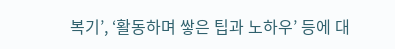복기’, ‘활동하며 쌓은 팁과 노하우’ 등에 대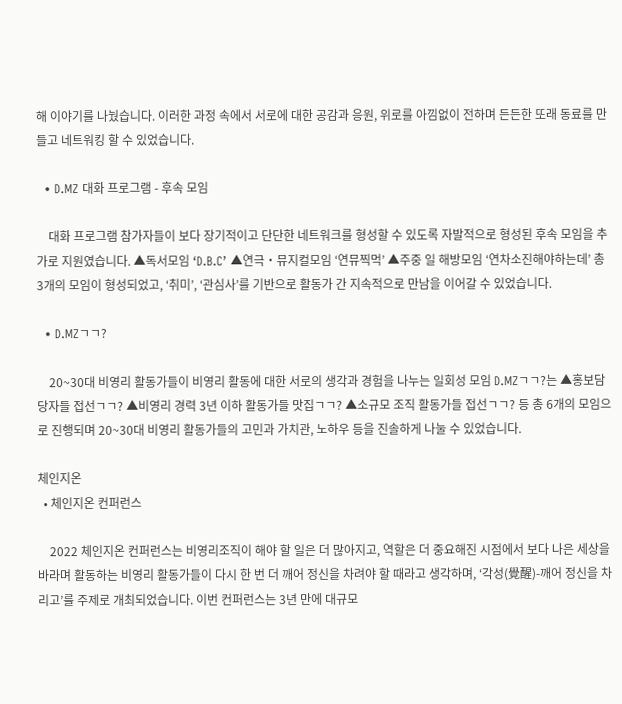해 이야기를 나눴습니다. 이러한 과정 속에서 서로에 대한 공감과 응원, 위로를 아낌없이 전하며 든든한 또래 동료를 만들고 네트워킹 할 수 있었습니다.

  • D.MZ 대화 프로그램 - 후속 모임

    대화 프로그램 참가자들이 보다 장기적이고 단단한 네트워크를 형성할 수 있도록 자발적으로 형성된 후속 모임을 추가로 지원였습니다. ▲독서모임 ‘D.B.C’ ▲연극・뮤지컬모임 ‘연뮤찍먹’ ▲주중 일 해방모임 ‘연차소진해야하는데’ 총 3개의 모임이 형성되었고, ‘취미’, ‘관심사’를 기반으로 활동가 간 지속적으로 만남을 이어갈 수 있었습니다.

  • D.MZㄱㄱ?

    20~30대 비영리 활동가들이 비영리 활동에 대한 서로의 생각과 경험을 나누는 일회성 모임 D.MZㄱㄱ?는 ▲홍보담당자들 접선ㄱㄱ? ▲비영리 경력 3년 이하 활동가들 맛집ㄱㄱ? ▲소규모 조직 활동가들 접선ㄱㄱ? 등 총 6개의 모임으로 진행되며 20~30대 비영리 활동가들의 고민과 가치관, 노하우 등을 진솔하게 나눌 수 있었습니다.

체인지온
  • 체인지온 컨퍼런스

    2022 체인지온 컨퍼런스는 비영리조직이 해야 할 일은 더 많아지고, 역할은 더 중요해진 시점에서 보다 나은 세상을 바라며 활동하는 비영리 활동가들이 다시 한 번 더 깨어 정신을 차려야 할 때라고 생각하며, ‘각성(覺醒)-깨어 정신을 차리고’를 주제로 개최되었습니다. 이번 컨퍼런스는 3년 만에 대규모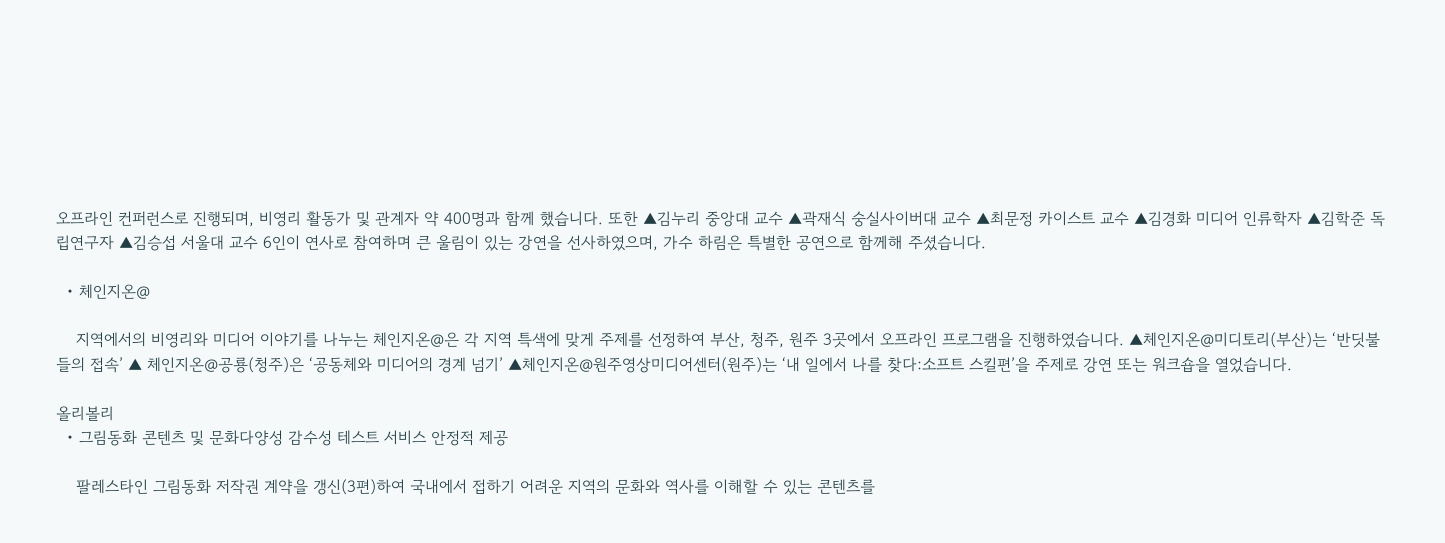오프라인 컨퍼런스로 진행되며, 비영리 활동가 및 관계자 약 400명과 함께 했습니다. 또한 ▲김누리 중앙대 교수 ▲곽재식 숭실사이버대 교수 ▲최문정 카이스트 교수 ▲김경화 미디어 인류학자 ▲김학준 독립연구자 ▲김승섭 서울대 교수 6인이 연사로 참여하며 큰 울림이 있는 강연을 선사하였으며, 가수 하림은 특별한 공연으로 함께해 주셨습니다.

  • 체인지온@

    지역에서의 비영리와 미디어 이야기를 나누는 체인지온@은 각 지역 특색에 맞게 주제를 선정하여 부산, 청주, 원주 3곳에서 오프라인 프로그램을 진행하였습니다. ▲체인지온@미디토리(부산)는 ‘반딧불들의 접속’ ▲ 체인지온@공룡(청주)은 ‘공동체와 미디어의 경계 넘기’ ▲체인지온@원주영상미디어센터(원주)는 ‘내 일에서 나를 찾다:소프트 스킬편’을 주제로 강연 또는 워크숍을 열었습니다.

올리볼리
  • 그림동화 콘텐츠 및 문화다양성 감수성 테스트 서비스 안정적 제공

    팔레스타인 그림동화 저작권 계약을 갱신(3편)하여 국내에서 접하기 어려운 지역의 문화와 역사를 이해할 수 있는 콘텐츠를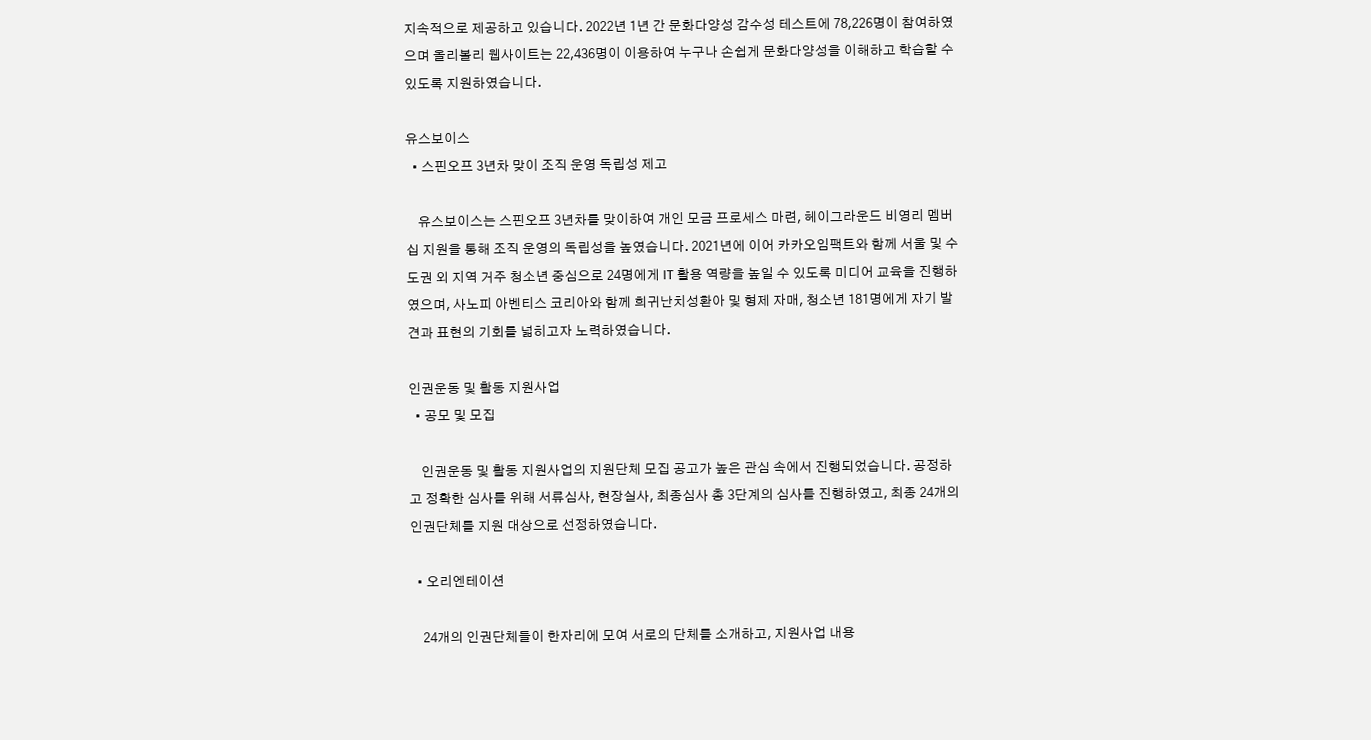지속적으로 제공하고 있습니다. 2022년 1년 간 문화다양성 감수성 테스트에 78,226명이 참여하였으며 올리볼리 웹사이트는 22,436명이 이용하여 누구나 손쉽게 문화다양성을 이해하고 학습할 수 있도록 지원하였습니다.

유스보이스
  • 스핀오프 3년차 맞이 조직 운영 독립성 제고

    유스보이스는 스핀오프 3년차를 맞이하여 개인 모금 프로세스 마련, 헤이그라운드 비영리 멤버십 지원을 통해 조직 운영의 독립성을 높였습니다. 2021년에 이어 카카오임팩트와 함께 서울 및 수도권 외 지역 거주 청소년 중심으로 24명에게 IT 활용 역량을 높일 수 있도록 미디어 교육을 진행하였으며, 사노피 아벤티스 코리아와 함께 희귀난치성환아 및 형제 자매, 청소년 181명에게 자기 발견과 표현의 기회를 넓히고자 노력하였습니다.

인권운동 및 활동 지원사업
  • 공모 및 모집

    인권운동 및 활동 지원사업의 지원단체 모집 공고가 높은 관심 속에서 진행되었습니다. 공정하고 정확한 심사를 위해 서류심사, 현장실사, 최종심사 총 3단계의 심사를 진행하였고, 최종 24개의 인권단체를 지원 대상으로 선정하였습니다.

  • 오리엔테이션

    24개의 인권단체들이 한자리에 모여 서로의 단체를 소개하고, 지원사업 내용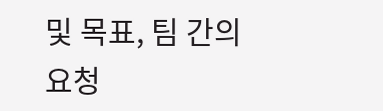및 목표, 팀 간의 요청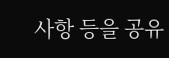사항 등을 공유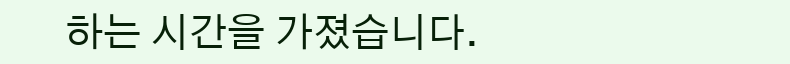하는 시간을 가졌습니다.